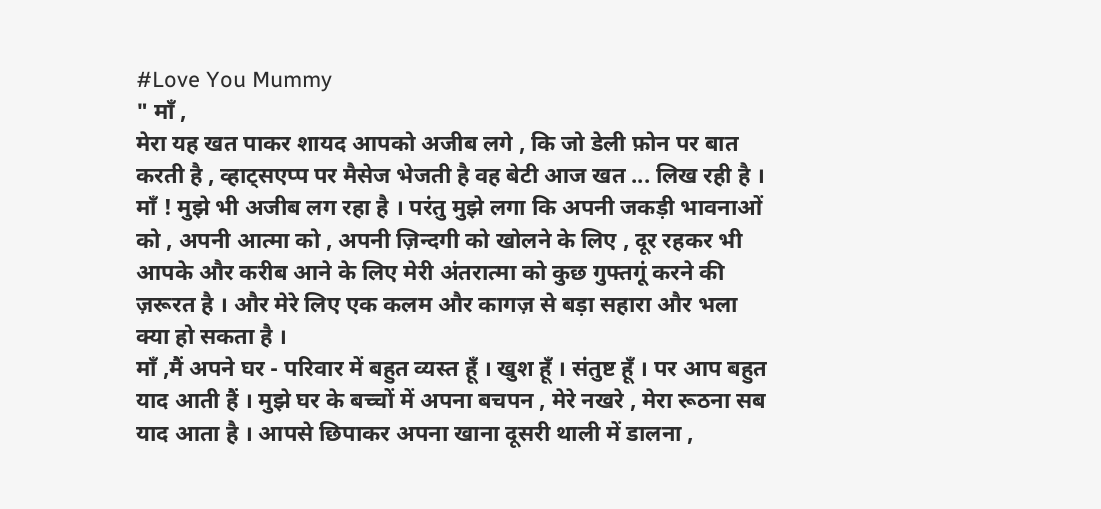#Love You Mummy
" माँ ,
मेरा यह खत पाकर शायद आपको अजीब लगे , कि जो डेली फ़ोन पर बात करती है , व्हाट्सएप्प पर मैसेज भेजती है वह बेटी आज खत ... लिख रही है ।
माँ ! मुझे भी अजीब लग रहा है । परंतु मुझे लगा कि अपनी जकड़ी भावनाओं को , अपनी आत्मा को , अपनी ज़िन्दगी को खोलने के लिए , दूर रहकर भी आपके और करीब आने के लिए मेरी अंतरात्मा को कुछ गुफ्तगूं करने की ज़रूरत है । और मेरे लिए एक कलम और कागज़ से बड़ा सहारा और भला क्या हो सकता है ।
माँ ,मैं अपने घर - परिवार में बहुत व्यस्त हूँ । खुश हूँ । संतुष्ट हूँ । पर आप बहुत याद आती हैं । मुझे घर के बच्चों में अपना बचपन , मेरे नखरे , मेरा रूठना सब याद आता है । आपसे छिपाकर अपना खाना दूसरी थाली में डालना ,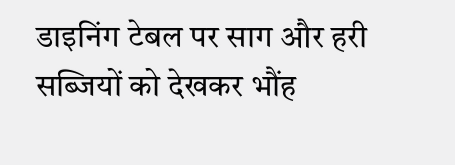डाइनिंग टेबल पर साग और हरी सब्जियों को देखकर भौंह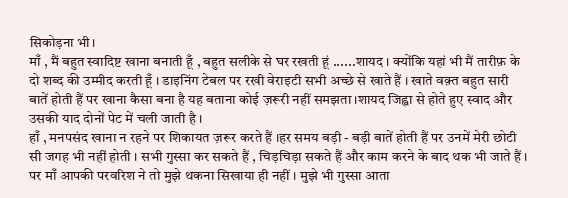सिकोड़ना भी।
माँ , मैं बहुत स्वादिष्ट खाना बनाती हूँ , बहुत सलीके से घर रखती हूं ......शायद । क्योंकि यहां भी मैं तारीफ़ के दो शब्द की उम्मीद करती हूँ । डाइनिंग टेबल पर रखी वेराइटी सभी अच्छे से खाते हैं । खाते वक़्त बहुत सारी बातें होती हैं पर खाना कैसा बना है यह बताना कोई ज़रूरी नहीं समझता ।शायद जिह्वा से होते हुए स्वाद और उसकी याद दोनों पेट में चली जाती है ।
हाँ , मनपसंद खाना न रहने पर शिकायत ज़रूर करते हैं ।हर समय बड़ी - बड़ी बातें होती हैं पर उनमें मेरी छोटी सी जगह भी नहीं होती । सभी गुस्सा कर सकते हैं , चिड़चिड़ा सकते हैं और काम करने के बाद थक भी जाते हैं । पर माँ आपकी परवरिश ने तो मुझे थकना सिखाया ही नहीं । मुझे भी गुस्सा आता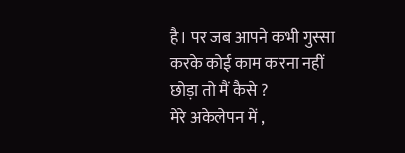है। पर जब आपने कभी गुस्सा करके कोई काम करना नहीं छोड़ा तो मैं कैसे ?
मेरे अकेलेपन में ,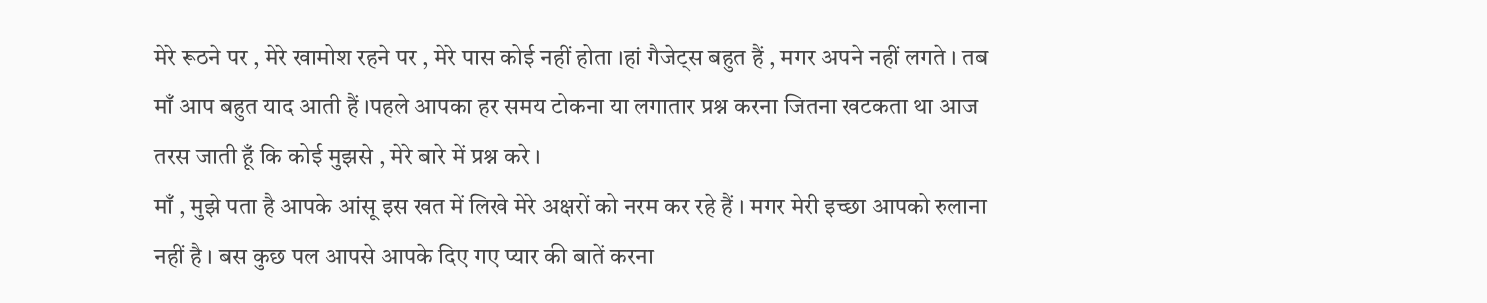मेरे रूठने पर , मेरे खामोश रहने पर , मेरे पास कोई नहीं होता ।हां गैजेट्स बहुत हैं , मगर अपने नहीं लगते । तब माँ आप बहुत याद आती हैं ।पहले आपका हर समय टोकना या लगातार प्रश्न करना जितना खटकता था आज तरस जाती हूँ कि कोई मुझसे , मेरे बारे में प्रश्न करे ।
माँ , मुझे पता है आपके आंसू इस खत में लिखे मेरे अक्षरों को नरम कर रहे हैं । मगर मेरी इच्छा आपको रुलाना नहीं है । बस कुछ पल आपसे आपके दिए गए प्यार की बातें करना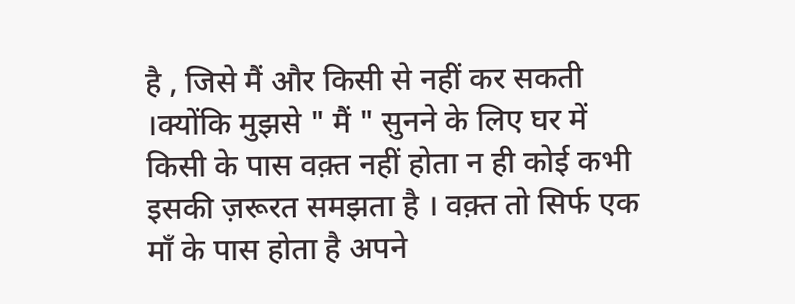है , जिसे मैं और किसी से नहीं कर सकती ।क्योंकि मुझसे " मैं " सुनने के लिए घर में किसी के पास वक़्त नहीं होता न ही कोई कभी इसकी ज़रूरत समझता है । वक़्त तो सिर्फ एक माँ के पास होता है अपने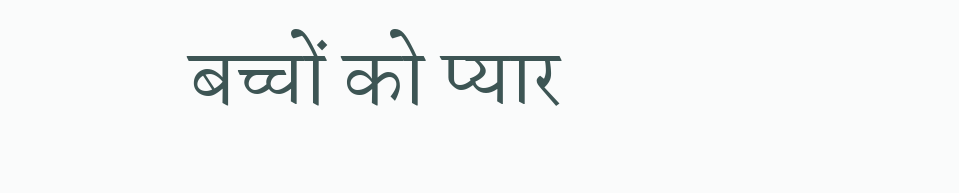बच्चों को प्यार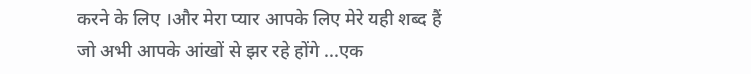करने के लिए ।और मेरा प्यार आपके लिए मेरे यही शब्द हैं जो अभी आपके आंखों से झर रहे होंगे ...एक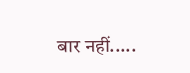बार नहीं.....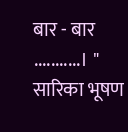बार - बार ...........। "
सारिका भूषण